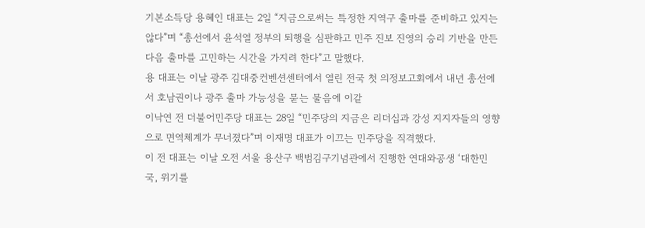기본소득당 용혜인 대표는 2일 “지금으로써는 특정한 지역구 출마를 준비하고 있지는 않다”며 “총선에서 윤석열 정부의 퇴행을 심판하고 민주 진보 진영의 승리 기반을 만든 다음 출마를 고민하는 시간을 가지려 한다”고 말했다.
용 대표는 이날 광주 김대중컨벤션센터에서 열린 전국 첫 의정보고회에서 내년 총선에서 호남권이나 광주 출마 가능성을 묻는 물음에 이같
이낙연 전 더불어민주당 대표는 28일 “민주당의 지금은 리더십과 강성 지지자들의 영향으로 면역체계가 무너졌다”며 이재명 대표가 이끄는 민주당을 직격했다.
이 전 대표는 이날 오전 서울 용산구 백범김구기념관에서 진행한 연대와공생 ‘대한민국, 위기를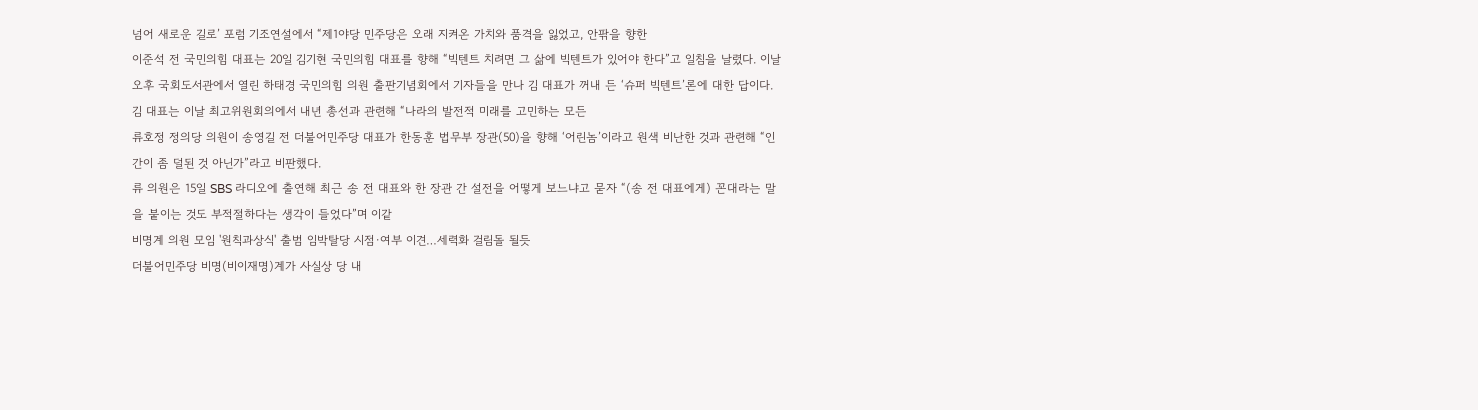넘어 새로운 길로’ 포럼 기조연설에서 “제1야당 민주당은 오래 지켜온 가치와 품격을 잃었고, 안팎을 향한
이준석 전 국민의힘 대표는 20일 김기현 국민의힘 대표를 향해 “빅텐트 치려면 그 삶에 빅텐트가 있어야 한다”고 일침을 날렸다. 이날 오후 국회도서관에서 열린 하태경 국민의힘 의원 출판기념회에서 기자들을 만나 김 대표가 꺼내 든 ‘슈퍼 빅텐트’론에 대한 답이다.
김 대표는 이날 최고위원회의에서 내년 총선과 관련해 “나라의 발전적 미래를 고민하는 모든
류호정 정의당 의원이 송영길 전 더불어민주당 대표가 한동훈 법무부 장관(50)을 향해 ‘어린놈’이라고 원색 비난한 것과 관련해 “인간이 좀 덜된 것 아닌가”라고 비판했다.
류 의원은 15일 SBS 라디오에 출연해 최근 송 전 대표와 한 장관 간 설전을 어떻게 보느냐고 묻자 “(송 전 대표에게) 꼰대라는 말을 붙이는 것도 부적절하다는 생각이 들었다”며 이같
비명계 의원 모임 '원칙과상식' 출범 임박탈당 시점·여부 이견…세력화 걸림돌 될듯
더불어민주당 비명(비이재명)계가 사실상 당 내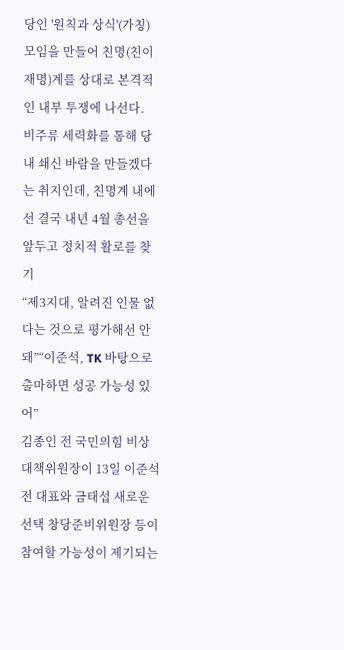당인 '원칙과 상식'(가칭) 모임을 만들어 친명(친이재명)계를 상대로 본격적인 내부 투쟁에 나선다.
비주류 세력화를 통해 당내 쇄신 바람을 만들겠다는 취지인데, 친명계 내에선 결국 내년 4월 총선을 앞두고 정치적 활로를 찾기
“제3지대, 알려진 인물 없다는 것으로 평가해선 안 돼”“이준석, TK 바탕으로 출마하면 성공 가능성 있어”
김종인 전 국민의힘 비상대책위원장이 13일 이준석 전 대표와 금태섭 새로운선택 창당준비위원장 등이 참여할 가능성이 제기되는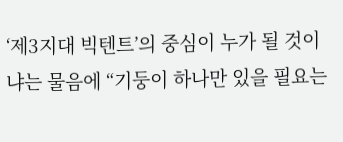‘제3지대 빅텐트’의 중심이 누가 될 것이냐는 물음에 “기둥이 하나만 있을 필요는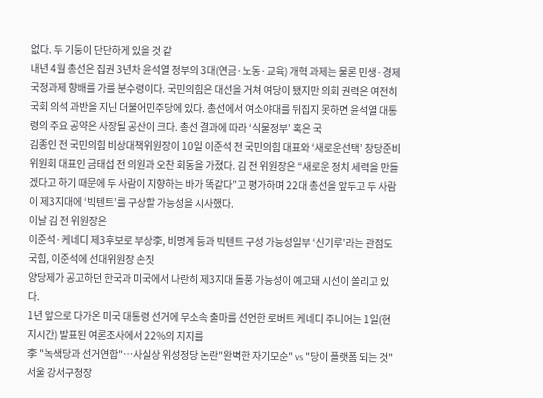없다. 두 기둥이 단단하게 있을 것 같
내년 4월 총선은 집권 3년차 윤석열 정부의 3대(연금·노동·교육) 개혁 과제는 물론 민생·경제 국정과제 향배를 가를 분수령이다. 국민의힘은 대선을 거쳐 여당이 됐지만 의회 권력은 여전히 국회 의석 과반을 지닌 더불어민주당에 있다. 총선에서 여소야대를 뒤집지 못하면 윤석열 대통령의 주요 공약은 사장될 공산이 크다. 총선 결과에 따라 ‘식물정부’ 혹은 국
김종인 전 국민의힘 비상대책위원장이 10일 이준석 전 국민의힘 대표와 ‘새로운선택’ 창당준비 위원회 대표인 금태섭 전 의원과 오찬 회동을 가졌다. 김 전 위원장은 “새로운 정치 세력을 만들겠다고 하기 때문에 두 사람이 지향하는 바가 똑같다”고 평가하며 22대 총선을 앞두고 두 사람이 제3지대에 ‘빅텐트’를 구상할 가능성을 시사했다.
이날 김 전 위원장은
이준석·케네디 제3후보로 부상李, 비명계 등과 빅텐트 구성 가능성일부 ‘신기루’라는 관점도국힘, 이준석에 선대위원장 손짓
양당제가 공고하던 한국과 미국에서 나란히 제3지대 돌풍 가능성이 예고돼 시선이 쏠리고 있다.
1년 앞으로 다가온 미국 대통령 선거에 무소속 출마를 선언한 로버트 케네디 주니어는 1일(현지시간) 발표된 여론조사에서 22%의 지지를
李 "녹색당과 선거연합"…사실상 위성정당 논란"완벽한 자기모순" vs "당이 플랫폼 되는 것"
서울 강서구청장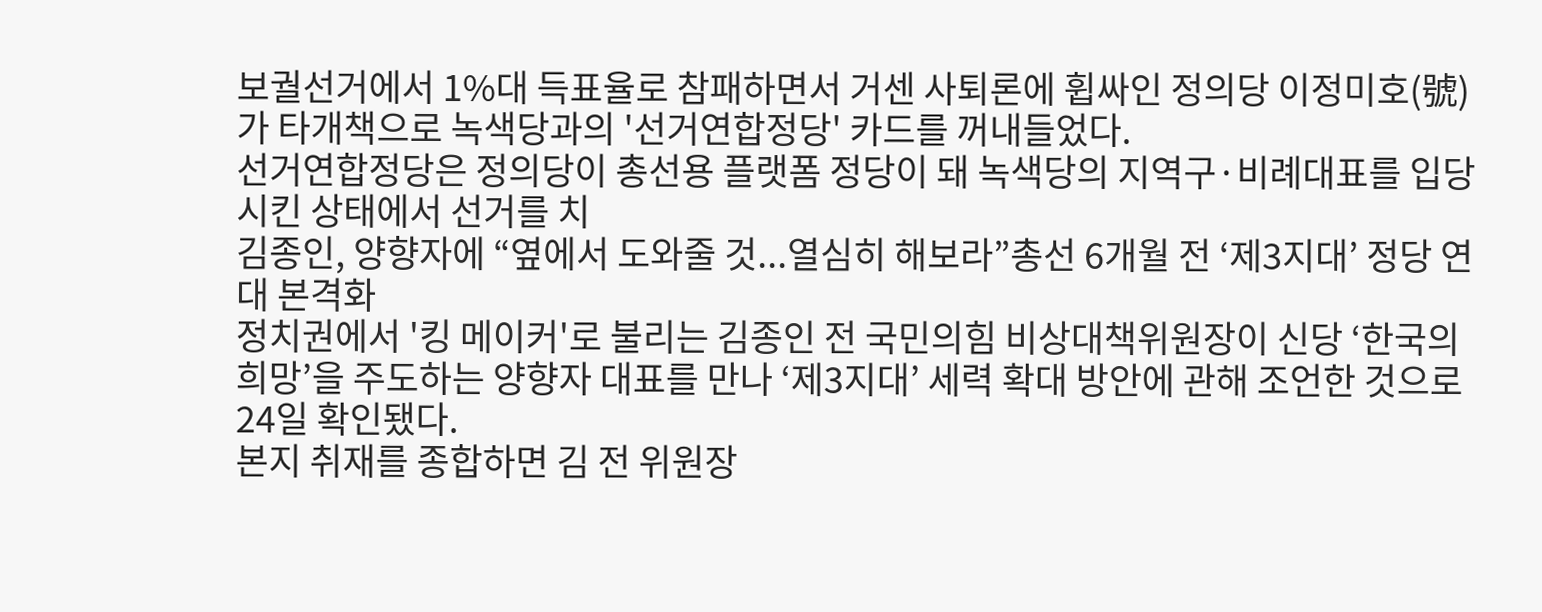보궐선거에서 1%대 득표율로 참패하면서 거센 사퇴론에 휩싸인 정의당 이정미호(號)가 타개책으로 녹색당과의 '선거연합정당' 카드를 꺼내들었다.
선거연합정당은 정의당이 총선용 플랫폼 정당이 돼 녹색당의 지역구·비례대표를 입당시킨 상태에서 선거를 치
김종인, 양향자에 “옆에서 도와줄 것...열심히 해보라”총선 6개월 전 ‘제3지대’ 정당 연대 본격화
정치권에서 '킹 메이커'로 불리는 김종인 전 국민의힘 비상대책위원장이 신당 ‘한국의희망’을 주도하는 양향자 대표를 만나 ‘제3지대’ 세력 확대 방안에 관해 조언한 것으로 24일 확인됐다.
본지 취재를 종합하면 김 전 위원장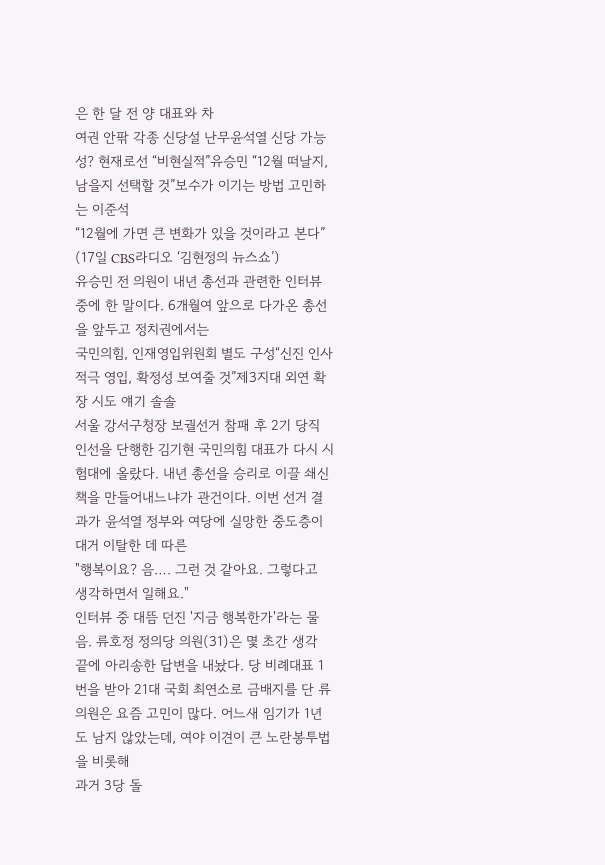은 한 달 전 양 대표와 차
여권 안팎 각종 신당설 난무윤석열 신당 가능성? 현재로선 “비현실적”유승민 “12월 떠날지, 남을지 선택할 것”보수가 이기는 방법 고민하는 이준석
“12월에 가면 큰 변화가 있을 것이라고 본다” (17일 CBS라디오 ‘김현정의 뉴스쇼’)
유승민 전 의원이 내년 총선과 관련한 인터뷰 중에 한 말이다. 6개월여 앞으로 다가온 총선을 앞두고 정치권에서는
국민의힘, 인재영입위원회 별도 구성“신진 인사 적극 영입, 확정성 보여줄 것”제3지대 외연 확장 시도 얘기 솔솔
서울 강서구청장 보궐선거 참패 후 2기 당직 인선을 단행한 김기현 국민의힘 대표가 다시 시험대에 올랐다. 내년 총선을 승리로 이끌 쇄신책을 만들어내느냐가 관건이다. 이번 선거 결과가 윤석열 정부와 여당에 실망한 중도층이 대거 이탈한 데 따른
"행복이요? 음…. 그런 것 같아요. 그렇다고 생각하면서 일해요."
인터뷰 중 대뜸 던진 '지금 행복한가'라는 물음. 류호정 정의당 의원(31)은 몇 초간 생각 끝에 아리송한 답변을 내놨다. 당 비례대표 1번을 받아 21대 국회 최연소로 금배지를 단 류 의원은 요즘 고민이 많다. 어느새 임기가 1년도 남지 않았는데, 여야 이견이 큰 노란봉투법을 비롯해
과거 3당 돌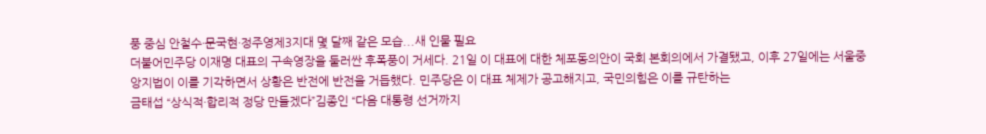풍 중심 안철수·문국현·정주영제3지대 몇 달째 같은 모습...새 인물 필요
더불어민주당 이재명 대표의 구속영장을 둘러싼 후폭풍이 거세다. 21일 이 대표에 대한 체포동의안이 국회 본회의에서 가결됐고, 이후 27일에는 서울중앙지법이 이를 기각하면서 상황은 반전에 반전을 거듭했다. 민주당은 이 대표 체제가 공고해지고, 국민의힘은 이를 규탄하는
금태섭 “상식적·합리적 정당 만들겠다”김종인 “다음 대통령 선거까지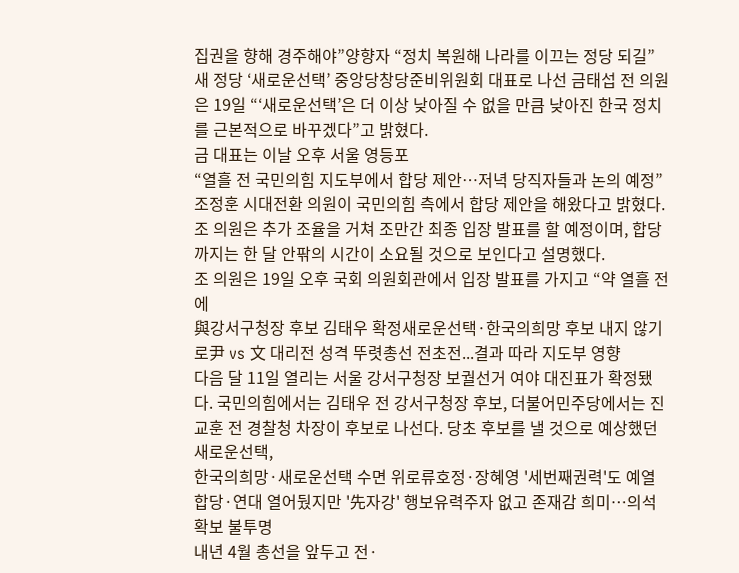집권을 향해 경주해야”양향자 “정치 복원해 나라를 이끄는 정당 되길”
새 정당 ‘새로운선택’ 중앙당창당준비위원회 대표로 나선 금태섭 전 의원은 19일 “‘새로운선택’은 더 이상 낮아질 수 없을 만큼 낮아진 한국 정치를 근본적으로 바꾸겠다”고 밝혔다.
금 대표는 이날 오후 서울 영등포
“열흘 전 국민의힘 지도부에서 합당 제안…저녁 당직자들과 논의 예정”
조정훈 시대전환 의원이 국민의힘 측에서 합당 제안을 해왔다고 밝혔다. 조 의원은 추가 조율을 거쳐 조만간 최종 입장 발표를 할 예정이며, 합당까지는 한 달 안팎의 시간이 소요될 것으로 보인다고 설명했다.
조 의원은 19일 오후 국회 의원회관에서 입장 발표를 가지고 “약 열흘 전에
與강서구청장 후보 김태우 확정새로운선택·한국의희망 후보 내지 않기로尹 vs 文 대리전 성격 뚜렷총선 전초전...결과 따라 지도부 영향
다음 달 11일 열리는 서울 강서구청장 보궐선거 여야 대진표가 확정됐다. 국민의힘에서는 김태우 전 강서구청장 후보, 더불어민주당에서는 진교훈 전 경찰청 차장이 후보로 나선다. 당초 후보를 낼 것으로 예상했던 새로운선택,
한국의희망·새로운선택 수면 위로류호정·장혜영 '세번째권력'도 예열합당·연대 열어뒀지만 '先자강' 행보유력주자 없고 존재감 희미…의석 확보 불투명
내년 4월 총선을 앞두고 전·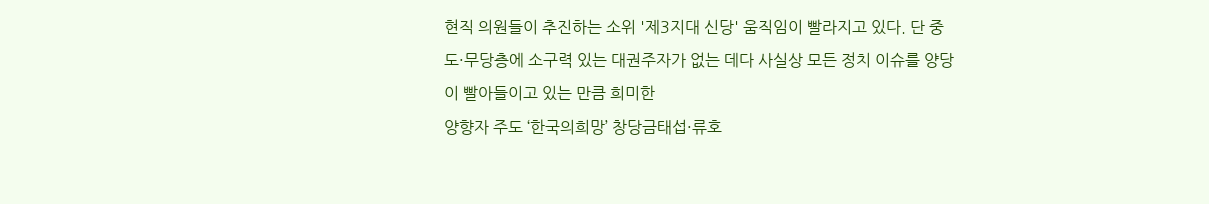현직 의원들이 추진하는 소위 '제3지대 신당' 움직임이 빨라지고 있다. 단 중도·무당층에 소구력 있는 대권주자가 없는 데다 사실상 모든 정치 이슈를 양당이 빨아들이고 있는 만큼 희미한
양향자 주도 ‘한국의희망’ 창당금태섭·류호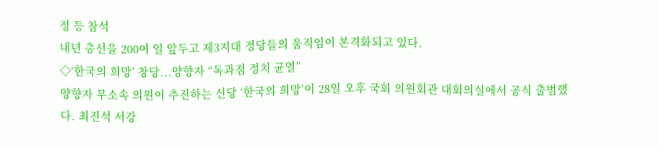정 등 참석
내년 총선을 200여 일 앞두고 제3지대 정당들의 움직임이 본격화되고 있다.
◇‘한국의 희망’ 창당...양향자 “독과점 정치 균열”
양향자 무소속 의원이 추진하는 신당 ‘한국의 희망’이 28일 오후 국회 의원회관 대회의실에서 공식 출범했다. 최진석 서강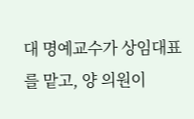대 명예교수가 상임대표를 맡고, 양 의원이